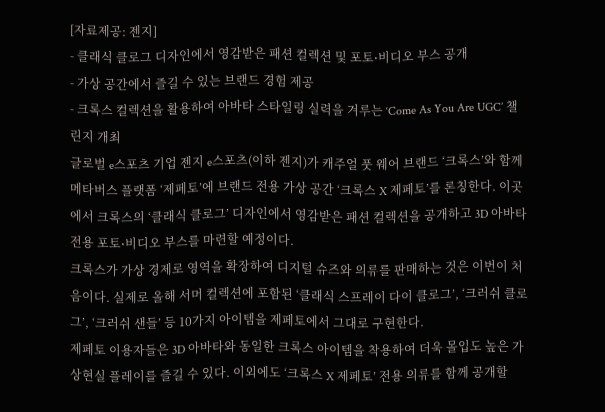[자료제공: 젠지]
- 클래식 클로그 디자인에서 영감받은 패션 컬렉션 및 포토⋅비디오 부스 공개
- 가상 공간에서 즐길 수 있는 브랜드 경험 제공
- 크록스 컬렉션을 활용하여 아바타 스타일링 실력을 겨루는 ‘Come As You Are UGC’ 챌린지 개최
글로벌 e스포츠 기업 젠지 e스포츠(이하 젠지)가 캐주얼 풋 웨어 브랜드 ‘크록스’와 함께 메타버스 플랫폼 ‘제페토’에 브랜드 전용 가상 공간 ‘크록스 X 제페토’를 론칭한다. 이곳에서 크록스의 ‘클래식 클로그’ 디자인에서 영감받은 패션 컬렉션을 공개하고 3D 아바타 전용 포토⋅비디오 부스를 마련할 예정이다.
크록스가 가상 경제로 영역을 확장하여 디지털 슈즈와 의류를 판매하는 것은 이번이 처음이다. 실제로 올해 서머 컬렉션에 포함된 ‘클래식 스프레이 다이 클로그’, ‘크러쉬 클로그’, ‘크러쉬 샌들’ 등 10가지 아이템을 제페토에서 그대로 구현한다.
제페토 이용자들은 3D 아바타와 동일한 크록스 아이템을 착용하여 더욱 몰입도 높은 가상현실 플레이를 즐길 수 있다. 이외에도 ‘크록스 X 제페토’ 전용 의류를 함께 공개할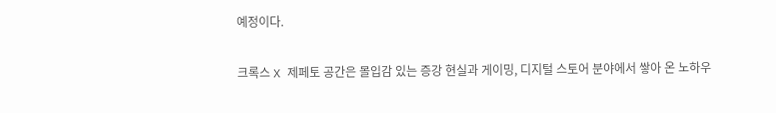예정이다.

크록스 X 제페토 공간은 몰입감 있는 증강 현실과 게이밍, 디지털 스토어 분야에서 쌓아 온 노하우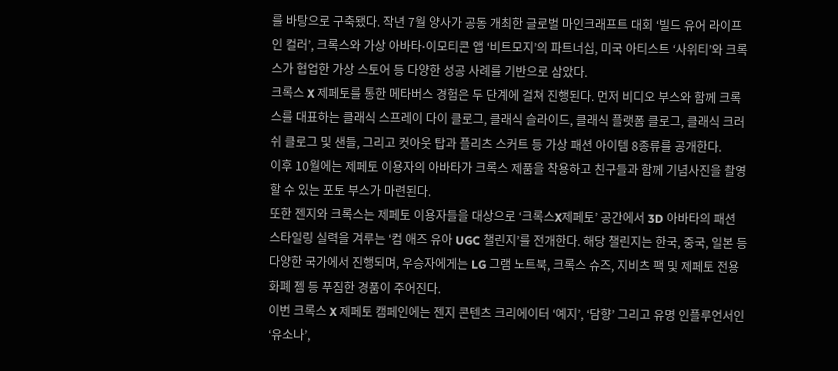를 바탕으로 구축됐다. 작년 7월 양사가 공동 개최한 글로벌 마인크래프트 대회 ‘빌드 유어 라이프 인 컬러’, 크록스와 가상 아바타⋅이모티콘 앱 ‘비트모지’의 파트너십, 미국 아티스트 ‘사위티’와 크록스가 협업한 가상 스토어 등 다양한 성공 사례를 기반으로 삼았다.
크록스 X 제페토를 통한 메타버스 경험은 두 단계에 걸쳐 진행된다. 먼저 비디오 부스와 함께 크록스를 대표하는 클래식 스프레이 다이 클로그, 클래식 슬라이드, 클래식 플랫폼 클로그, 클래식 크러쉬 클로그 및 샌들, 그리고 컷아웃 탑과 플리츠 스커트 등 가상 패션 아이템 8종류를 공개한다.
이후 10월에는 제페토 이용자의 아바타가 크록스 제품을 착용하고 친구들과 함께 기념사진을 촬영할 수 있는 포토 부스가 마련된다.
또한 젠지와 크록스는 제페토 이용자들을 대상으로 ‘크록스X제페토’ 공간에서 3D 아바타의 패션 스타일링 실력을 겨루는 ‘컴 애즈 유아 UGC 챌린지’를 전개한다. 해당 챌린지는 한국, 중국, 일본 등 다양한 국가에서 진행되며, 우승자에게는 LG 그램 노트북, 크록스 슈즈, 지비츠 팩 및 제페토 전용 화폐 젬 등 푸짐한 경품이 주어진다.
이번 크록스 X 제페토 캠페인에는 젠지 콘텐츠 크리에이터 ‘예지’, ‘담향’ 그리고 유명 인플루언서인 ‘유소나’,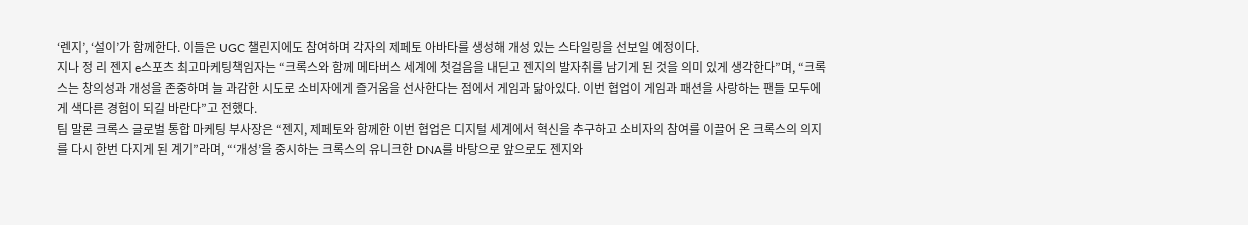‘렌지’, ‘설이’가 함께한다. 이들은 UGC 챌린지에도 참여하며 각자의 제페토 아바타를 생성해 개성 있는 스타일링을 선보일 예정이다.
지나 정 리 젠지 e스포츠 최고마케팅책임자는 “크록스와 함께 메타버스 세계에 첫걸음을 내딛고 젠지의 발자취를 남기게 된 것을 의미 있게 생각한다”며, “크록스는 창의성과 개성을 존중하며 늘 과감한 시도로 소비자에게 즐거움을 선사한다는 점에서 게임과 닮아있다. 이번 협업이 게임과 패션을 사랑하는 팬들 모두에게 색다른 경험이 되길 바란다”고 전했다.
팀 말론 크록스 글로벌 통합 마케팅 부사장은 “젠지, 제페토와 함께한 이번 협업은 디지털 세계에서 혁신을 추구하고 소비자의 참여를 이끌어 온 크록스의 의지를 다시 한번 다지게 된 계기”라며, “‘개성’을 중시하는 크록스의 유니크한 DNA를 바탕으로 앞으로도 젠지와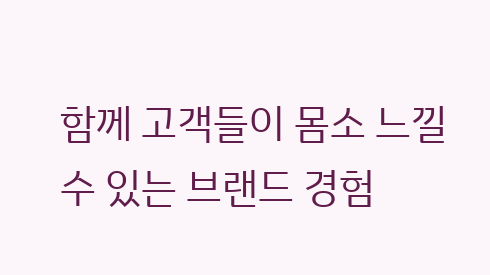함께 고객들이 몸소 느낄 수 있는 브랜드 경험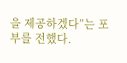을 제공하겠다”는 포부를 전했다.